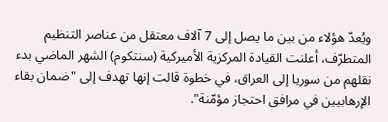ويُعدّ هؤلاء من بين ما يصل إلى 7 آلاف معتقل من عناصر التنظيم المتطرّف، أعلنت القيادة المركزية الأميركية (سنتكوم) الشهر الماضي بدء نقلهم من سوريا إلى العراق، في خطوة قالت إنها تهدف إلى "ضمان بقاء الإرهابيين في مرافق احتجاز مؤمّنة".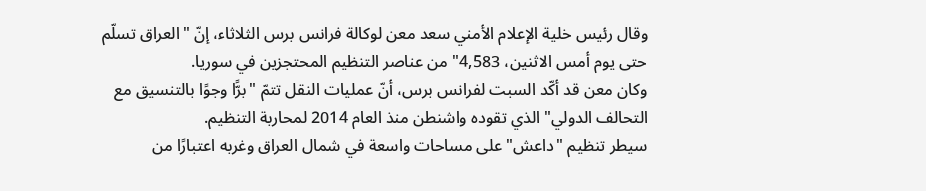وقال رئيس خلية الإعلام الأمني سعد معن لوكالة فرانس برس الثلاثاء، إنّ "العراق تسلّم حتى يوم أمس الاثنين، 4,583" من عناصر التنظيم المحتجزين في سوريا.
وكان معن قد أكّد السبت لفرانس برس، أنّ عمليات النقل تتمّ "برًّا وجوًا بالتنسيق مع التحالف الدولي" الذي تقوده واشنطن منذ العام 2014 لمحاربة التنظيم.
سيطر تنظيم "داعش" على مساحات واسعة في شمال العراق وغربه اعتبارًا من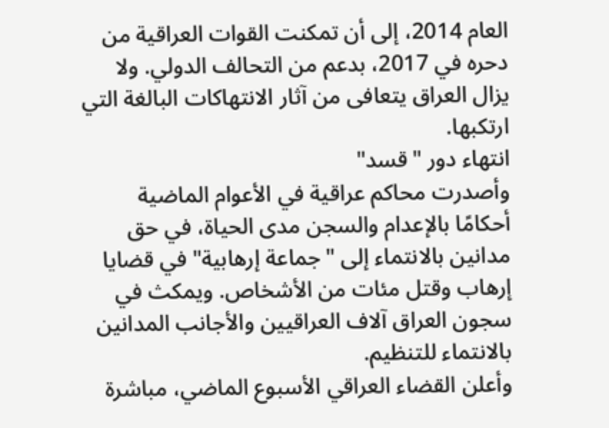العام 2014، إلى أن تمكنت القوات العراقية من دحره في 2017، بدعم من التحالف الدولي. ولا يزال العراق يتعافى من آثار الانتهاكات البالغة التي ارتكبها.
انتهاء دور "قسد"
وأصدرت محاكم عراقية في الأعوام الماضية أحكامًا بالإعدام والسجن مدى الحياة، في حق مدانين بالانتماء إلى "جماعة إرهابية" في قضايا إرهاب وقتل مئات من الأشخاص. ويمكث في سجون العراق آلاف العراقيين والأجانب المدانين بالانتماء للتنظيم.
وأعلن القضاء العراقي الأسبوع الماضي، مباشرة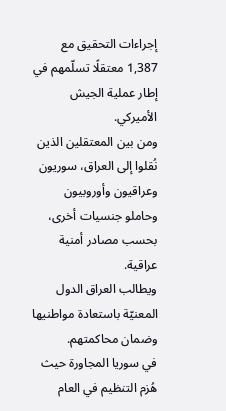إجراءات التحقيق مع 1,387 معتقلًا تسلّمهم في إطار عملية الجيش الأميركي.
ومن بين المعتقلين الذين نُقلوا إلى العراق، سوريون وعراقيون وأوروبيون وحاملو جنسيات أخرى، بحسب مصادر أمنية عراقية.
ويطالب العراق الدول المعنيّة باستعادة مواطنيها وضمان محاكمتهم.
في سوريا المجاورة حيث هُزم التنظيم في العام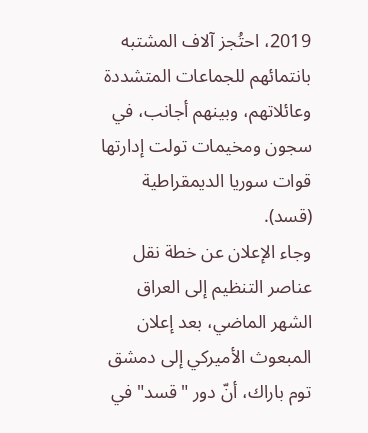2019، احتُجز آلاف المشتبه بانتمائهم للجماعات المتشددة وعائلاتهم، وبينهم أجانب، في سجون ومخيمات تولت إدارتها قوات سوريا الديمقراطية (قسد).
وجاء الإعلان عن خطة نقل عناصر التنظيم إلى العراق الشهر الماضي، بعد إعلان المبعوث الأميركي إلى دمشق توم باراك، أنّ دور "قسد" في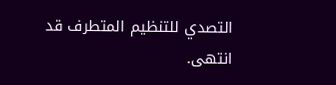التصدي للتنظيم المتطرف قد انتهى.